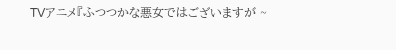TVアニメ『ふつつかな悪女ではございますが ~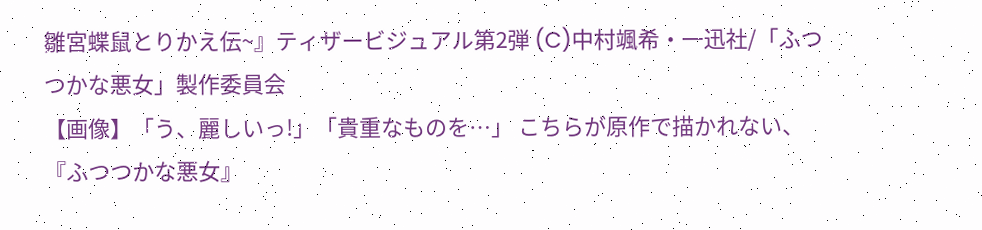雛宮蝶鼠とりかえ伝~』ティザービジュアル第2弾 (C)中村颯希・一迅社/「ふつつかな悪女」製作委員会
【画像】「う、麗しいっ!」「貴重なものを…」 こちらが原作で描かれない、『ふつつかな悪女』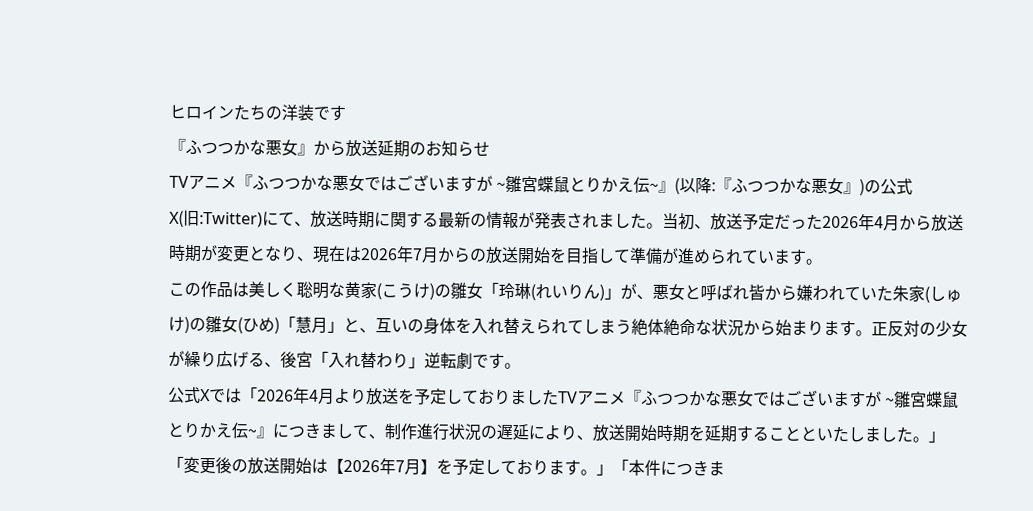ヒロインたちの洋装です
『ふつつかな悪女』から放送延期のお知らせ
TVアニメ『ふつつかな悪女ではございますが ~雛宮蝶鼠とりかえ伝~』(以降:『ふつつかな悪女』)の公式X(旧:Twitter)にて、放送時期に関する最新の情報が発表されました。当初、放送予定だった2026年4月から放送時期が変更となり、現在は2026年7月からの放送開始を目指して準備が進められています。
この作品は美しく聡明な黄家(こうけ)の雛女「玲琳(れいりん)」が、悪女と呼ばれ皆から嫌われていた朱家(しゅけ)の雛女(ひめ)「慧月」と、互いの身体を入れ替えられてしまう絶体絶命な状況から始まります。正反対の少女が繰り広げる、後宮「入れ替わり」逆転劇です。
公式Xでは「2026年4月より放送を予定しておりましたTVアニメ『ふつつかな悪女ではございますが ~雛宮蝶鼠とりかえ伝~』につきまして、制作進行状況の遅延により、放送開始時期を延期することといたしました。」「変更後の放送開始は【2026年7月】を予定しております。」「本件につきま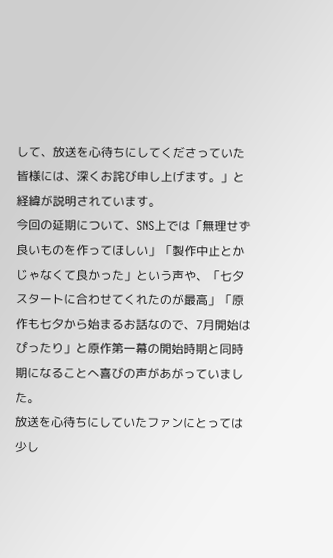して、放送を心待ちにしてくださっていた皆様には、深くお詫び申し上げます。」と経緯が説明されています。
今回の延期について、SNS上では「無理せず良いものを作ってほしい」「製作中止とかじゃなくて良かった」という声や、「七夕スタートに合わせてくれたのが最高」「原作も七夕から始まるお話なので、7月開始はぴったり」と原作第一幕の開始時期と同時期になることへ喜びの声があがっていました。
放送を心待ちにしていたファンにとっては少し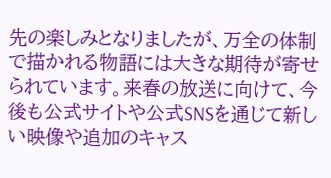先の楽しみとなりましたが、万全の体制で描かれる物語には大きな期待が寄せられています。来春の放送に向けて、今後も公式サイトや公式SNSを通じて新しい映像や追加のキャス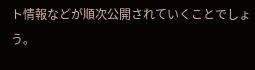ト情報などが順次公開されていくことでしょう。